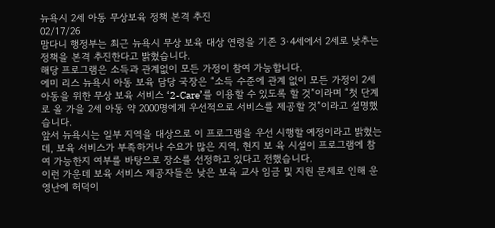뉴욕시 2세 아동 무상보육 정책 본격 추진
02/17/26
맘다니 행정부는 최근 뉴욕시 무상 보육 대상 연령을 기존 3·4세에서 2세로 낮추는 정책을 본격 추진한다고 밝혔습니다.
해당 프로그램은 소득과 관계없이 모든 가정이 참여 가능합니다.
에미 리스 뉴욕시 아동 보육 담당 국장은 “소득 수준에 관계 없이 모든 가정이 2세 아동을 위한 무상 보육 서비스 ‘2-Care’를 이용할 수 있도록 할 것”이라며 “첫 단계로 올 가을 2세 아동 약 2000명에게 우선적으로 서비스를 제공할 것”이라고 설명했습니다.
앞서 뉴욕시는 일부 지역을 대상으로 이 프로그램을 우선 시행할 예정이라고 밝혔는데, 보육 서비스가 부족하거나 수요가 많은 지역, 현지 보 육 시설이 프로그램에 참여 가능한지 여부를 바탕으로 장소를 선정하고 있다고 전했습니다.
이런 가운데 보육 서비스 제공자들은 낮은 보육 교사 임금 및 지원 문제로 인해 운영난에 허덕이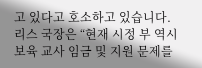고 있다고 호소하고 있습니다.
리스 국장은 “현재 시정 부 역시 보육 교사 임금 및 지원 문제를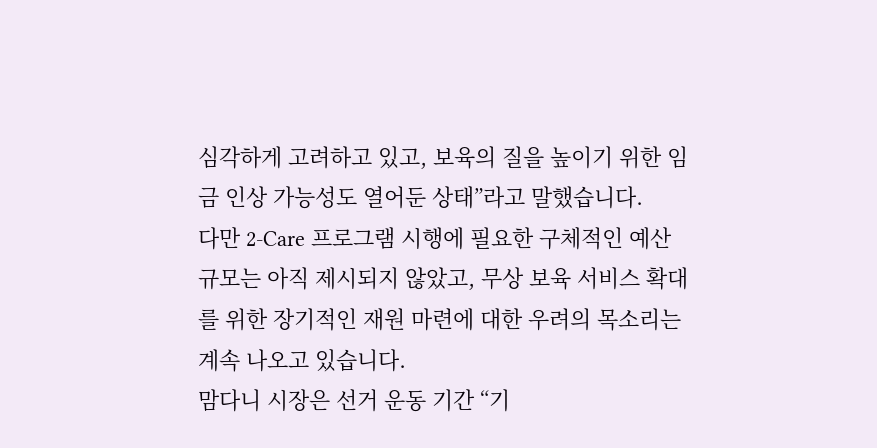심각하게 고려하고 있고, 보육의 질을 높이기 위한 임금 인상 가능성도 열어둔 상태”라고 말했습니다.
다만 2-Care 프로그램 시행에 필요한 구체적인 예산 규모는 아직 제시되지 않았고, 무상 보육 서비스 확대를 위한 장기적인 재원 마련에 대한 우려의 목소리는 계속 나오고 있습니다.
맘다니 시장은 선거 운동 기간 “기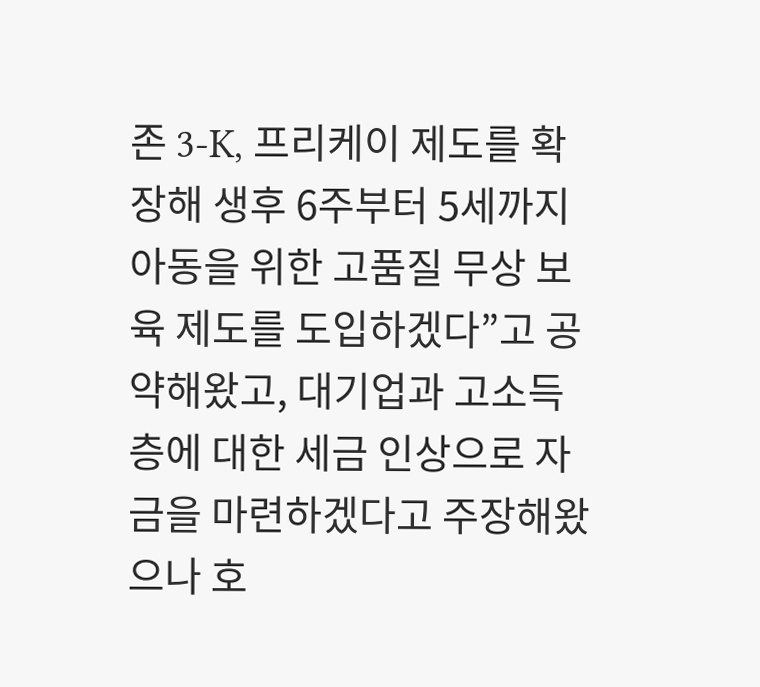존 3-K, 프리케이 제도를 확장해 생후 6주부터 5세까지 아동을 위한 고품질 무상 보육 제도를 도입하겠다”고 공약해왔고, 대기업과 고소득층에 대한 세금 인상으로 자금을 마련하겠다고 주장해왔으나 호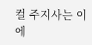컬 주지사는 이에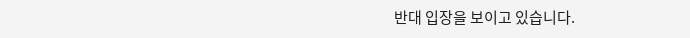반대 입장을 보이고 있습니다.